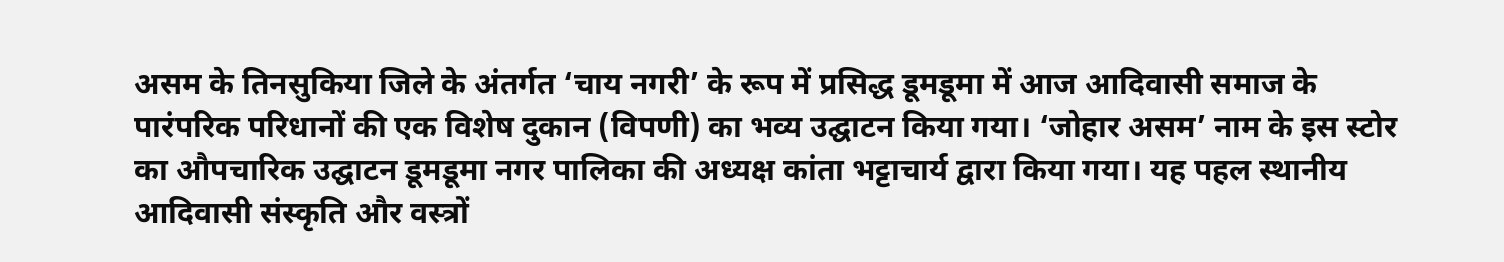असम के तिनसुकिया जिले के अंतर्गत ‘चाय नगरी’ के रूप में प्रसिद्ध डूमडूमा में आज आदिवासी समाज के पारंपरिक परिधानों की एक विशेष दुकान (विपणी) का भव्य उद्घाटन किया गया। ‘जोहार असम’ नाम के इस स्टोर का औपचारिक उद्घाटन डूमडूमा नगर पालिका की अध्यक्ष कांता भट्टाचार्य द्वारा किया गया। यह पहल स्थानीय आदिवासी संस्कृति और वस्त्रों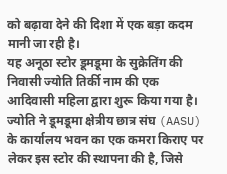को बढ़ावा देने की दिशा में एक बड़ा कदम मानी जा रही है।
यह अनूठा स्टोर डूमडूमा के सुक्रेतिंग की निवासी ज्योति तिर्की नाम की एक आदिवासी महिला द्वारा शुरू किया गया है। ज्योति ने डूमडूमा क्षेत्रीय छात्र संघ (AASU) के कार्यालय भवन का एक कमरा किराए पर लेकर इस स्टोर की स्थापना की है, जिसे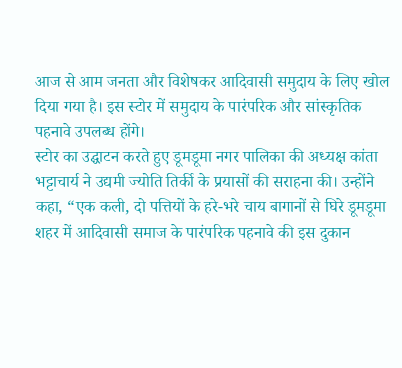आज से आम जनता और विशेषकर आदिवासी समुदाय के लिए खोल दिया गया है। इस स्टोर में समुदाय के पारंपरिक और सांस्कृतिक पहनावे उपलब्ध होंगे।
स्टोर का उद्घाटन करते हुए डूमडूमा नगर पालिका की अध्यक्ष कांता भट्टाचार्य ने उद्यमी ज्योति तिर्की के प्रयासों की सराहना की। उन्होंने कहा, “एक कली, दो पत्तियों के हरे-भरे चाय बागानों से घिरे डूमडूमा शहर में आदिवासी समाज के पारंपरिक पहनावे की इस दुकान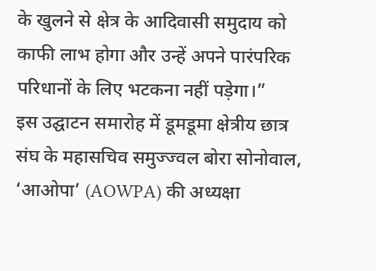के खुलने से क्षेत्र के आदिवासी समुदाय को काफी लाभ होगा और उन्हें अपने पारंपरिक परिधानों के लिए भटकना नहीं पड़ेगा।”
इस उद्घाटन समारोह में डूमडूमा क्षेत्रीय छात्र संघ के महासचिव समुज्ज्वल बोरा सोनोवाल, ‘आओपा’ (AOWPA) की अध्यक्षा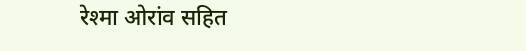रेश्मा ओरांव सहित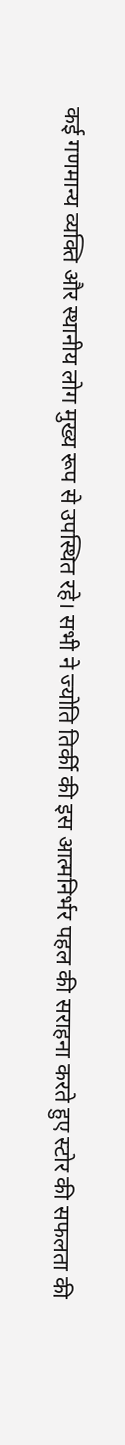कई गणमान्य व्यक्ति और स्थानीय लोग मुख्य रूप से उपस्थित रहे। सभी ने ज्योति तिर्की की इस आत्मनिर्भर पहल की सराहना करते हुए स्टोर की सफलता की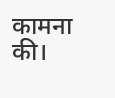कामना की।